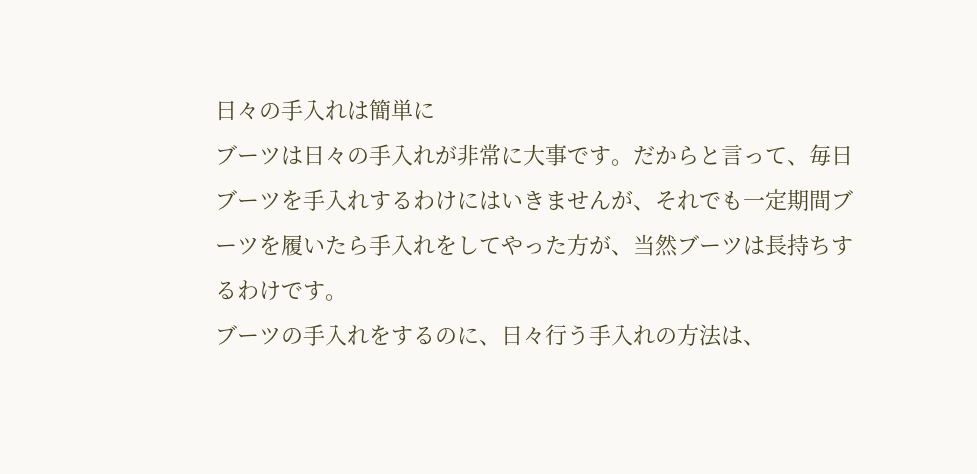日々の手入れは簡単に
ブーツは日々の手入れが非常に大事です。だからと言って、毎日ブーツを手入れするわけにはいきませんが、それでも一定期間ブーツを履いたら手入れをしてやった方が、当然ブーツは長持ちするわけです。
ブーツの手入れをするのに、日々行う手入れの方法は、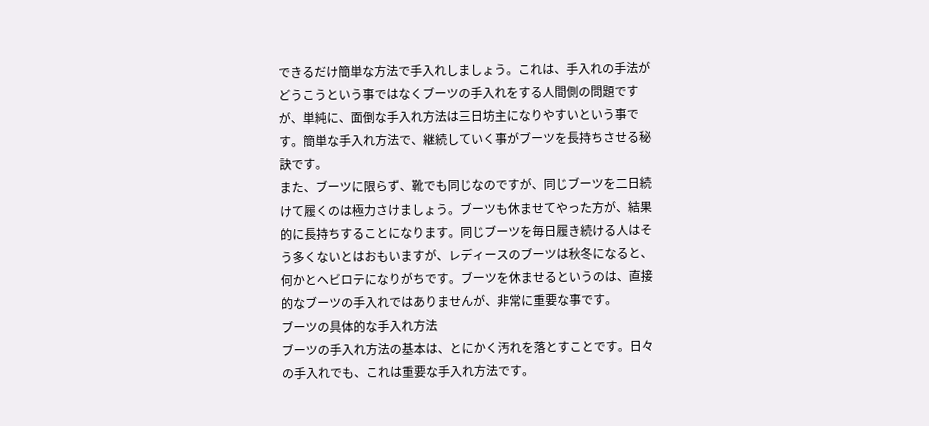できるだけ簡単な方法で手入れしましょう。これは、手入れの手法がどうこうという事ではなくブーツの手入れをする人間側の問題ですが、単純に、面倒な手入れ方法は三日坊主になりやすいという事です。簡単な手入れ方法で、継続していく事がブーツを長持ちさせる秘訣です。
また、ブーツに限らず、靴でも同じなのですが、同じブーツを二日続けて履くのは極力さけましょう。ブーツも休ませてやった方が、結果的に長持ちすることになります。同じブーツを毎日履き続ける人はそう多くないとはおもいますが、レディースのブーツは秋冬になると、何かとヘビロテになりがちです。ブーツを休ませるというのは、直接的なブーツの手入れではありませんが、非常に重要な事です。
ブーツの具体的な手入れ方法
ブーツの手入れ方法の基本は、とにかく汚れを落とすことです。日々の手入れでも、これは重要な手入れ方法です。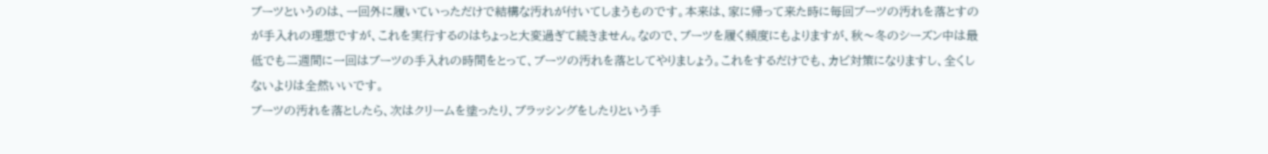ブーツというのは、一回外に履いていっただけで結構な汚れが付いてしまうものです。本来は、家に帰って来た時に毎回ブーツの汚れを落とすのが手入れの理想ですが、これを実行するのはちょっと大変過ぎて続きません。なので、ブーツを履く頻度にもよりますが、秋〜冬のシーズン中は最低でも二週間に一回はブーツの手入れの時間をとって、ブーツの汚れを落としてやりましょう。これをするだけでも、カビ対策になりますし、全くしないよりは全然いいです。
ブーツの汚れを落としたら、次はクリームを塗ったり、ブラッシングをしたりという手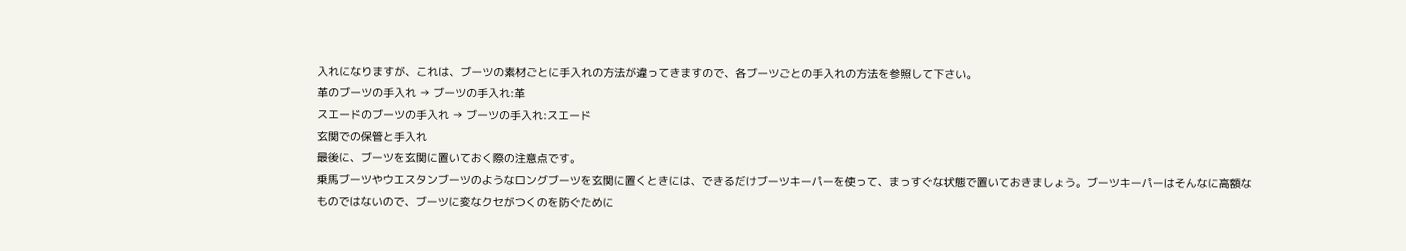入れになりますが、これは、ブーツの素材ごとに手入れの方法が違ってきますので、各ブーツごとの手入れの方法を参照して下さい。
革のブーツの手入れ → ブーツの手入れ:革
スエードのブーツの手入れ → ブーツの手入れ:スエード
玄関での保管と手入れ
最後に、ブーツを玄関に置いておく際の注意点です。
乗馬ブーツやウエスタンブーツのようなロングブーツを玄関に置くときには、できるだけブーツキーパーを使って、まっすぐな状態で置いておきましょう。ブーツキーパーはそんなに高額なものではないので、ブーツに変なクセがつくのを防ぐために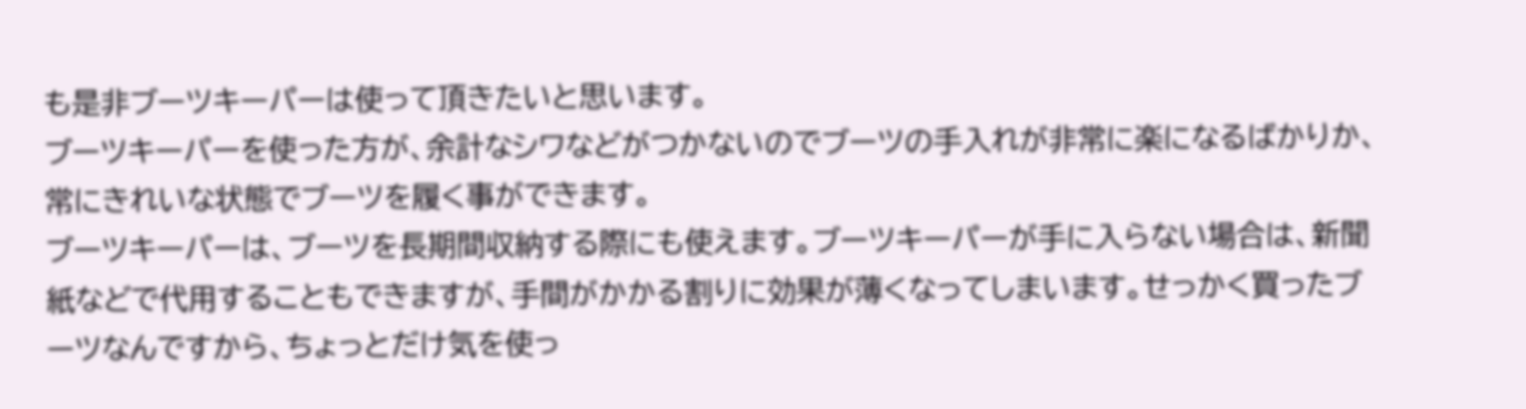も是非ブーツキーパーは使って頂きたいと思います。
ブーツキーパーを使った方が、余計なシワなどがつかないのでブーツの手入れが非常に楽になるばかりか、常にきれいな状態でブーツを履く事ができます。
ブーツキーパーは、ブーツを長期間収納する際にも使えます。ブーツキーパーが手に入らない場合は、新聞紙などで代用することもできますが、手間がかかる割りに効果が薄くなってしまいます。せっかく買ったブーツなんですから、ちょっとだけ気を使っ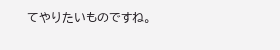てやりたいものですね。